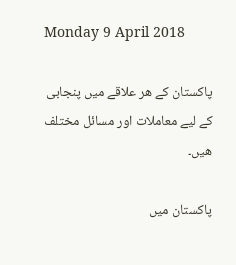Monday 9 April 2018

پاکستان کے ھر علاقے میں پنجابی کے لیے معاملات اور مسائل مختلف ھیں۔

پاکستان میں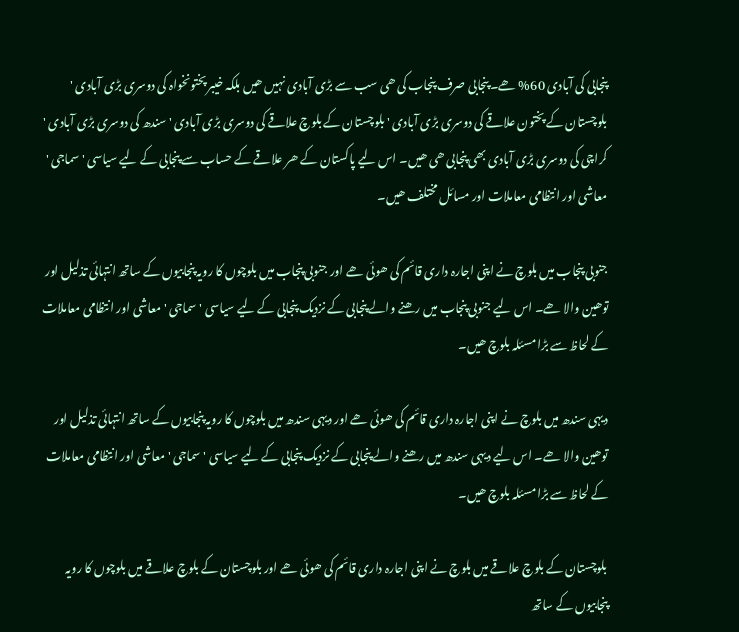پنجابی کی آبادی 60% ھے۔ پنجابی صرف پنجاب کی ھی سب سے بڑی آبادی نہیں ھیں بلکہ خیبر پختونخواہ کی دوسری بڑی آبادی ' بلوچستان کے پختون علاقے کی دوسری بڑی آبادی ' بلوچستان کے بلوچ علاقے کی دوسری بڑی آبادی ' سندھ کی دوسری بڑی آبادی ' کراچی کی دوسری بڑی آبادی بھی پنجابی ھی ھیں۔ اس لیے پاکستان کے ھر علاقے کے حساب سے پنجابی کے لیے سیاسی ' سماجی ' معاشی اور انتظامی معاملات اور مسائل مختلف ھیں۔

جنوبی پنجاب میں بلوچ نے اپنی اجارہ داری قائم کی ھوئی ھے اور جنوبی پنجاب میں بلوچوں کا رویہ پنجابیوں کے ساتھ انتہائی تذلیل اور توھین والا ھے۔ اس لیے جنوبی پنجاب میں رھنے والے پنجابی کے نزدیک پنجابی کے لیے سیاسی ' سماجی ' معاشی اور انتظامی معاملات کے لحاظ سے بڑا مسئلہ بلوچ ھیں۔

دیہی سندھ میں بلوچ نے اپنی اجارہ داری قائم کی ھوئی ھے اور دیہی سندھ میں بلوچوں کا رویہ پنجابیوں کے ساتھ انتہائی تذلیل اور توھین والا ھے۔ اس لیے دیہی سندھ میں رھنے والے پنجابی کے نزدیک پنجابی کے لیے سیاسی ' سماجی ' معاشی اور انتظامی معاملات کے لحاظ سے بڑا مسئلہ بلوچ ھیں۔

بلوچستان کے بلوچ علاقے میں بلوچ نے اپنی اجارہ داری قائم کی ھوئی ھے اور بلوچستان کے بلوچ علاقے میں بلوچوں کا رویہ پنجابیوں کے ساتھ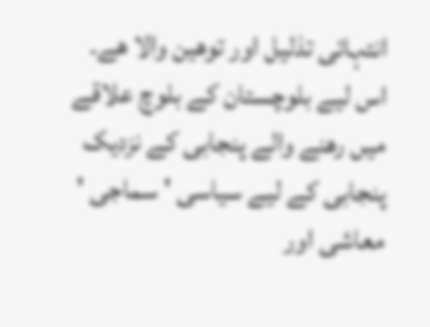انتہائی تذلیل اور توھین والا ھے۔ اس لیے بلوچستان کے بلوچ علاقے میں رھنے والے پنجابی کے نزدیک  پنجابی کے لیے سیاسی ' سماجی ' معاشی اور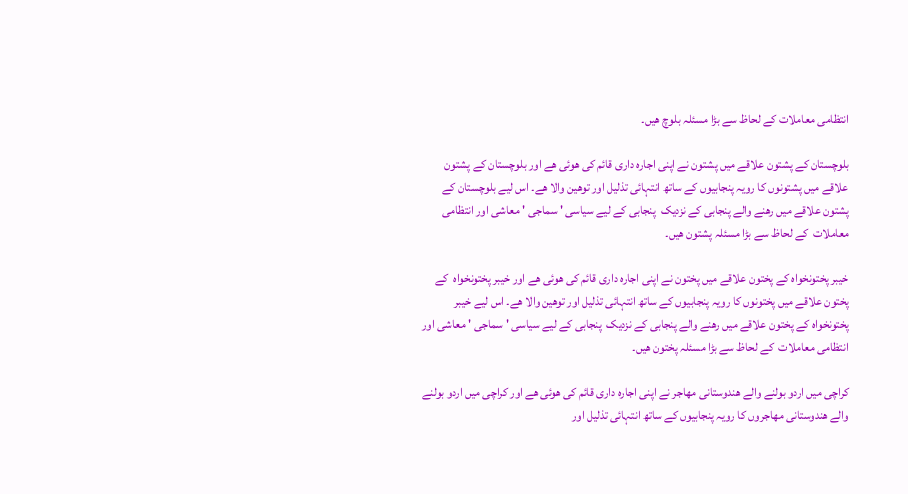انتظامی معاملات کے لحاظ سے بڑا مسئلہ بلوچ ھیں۔

بلوچستان کے پشتون علاقے میں پشتون نے اپنی اجارہ داری قائم کی ھوئی ھے اور بلوچستان کے پشتون علاقے میں پشتونوں کا رویہ پنجابیوں کے ساتھ انتہائی تذلیل اور توھین والا ھے۔ اس لیے بلوچستان کے پشتون علاقے میں رھنے والے پنجابی کے نزدیک  پنجابی کے لیے سیاسی ' سماجی ' معاشی اور انتظامی معاملات  کے لحاظ سے بڑا مسئلہ پشتون ھیں۔

خیبر پختونخواہ کے پختون علاقے میں پختون نے اپنی اجارہ داری قائم کی ھوئی ھے اور خیبر پختونخواہ  کے پختون علاقے میں پختونوں کا رویہ پنجابیوں کے ساتھ انتہائی تذلیل اور توھین والا ھے۔ اس لیے خیبر پختونخواہ کے پختون علاقے میں رھنے والے پنجابی کے نزدیک  پنجابی کے لیے سیاسی ' سماجی ' معاشی اور انتظامی معاملات  کے لحاظ سے بڑا مسئلہ پختون ھیں۔

کراچی میں اردو بولنے والے ھندوستانی مھاجر نے اپنی اجارہ داری قائم کی ھوئی ھے اور کراچی میں اردو بولنے والے ھندوستانی مھاجروں کا رویہ پنجابیوں کے ساتھ انتہائی تذلیل اور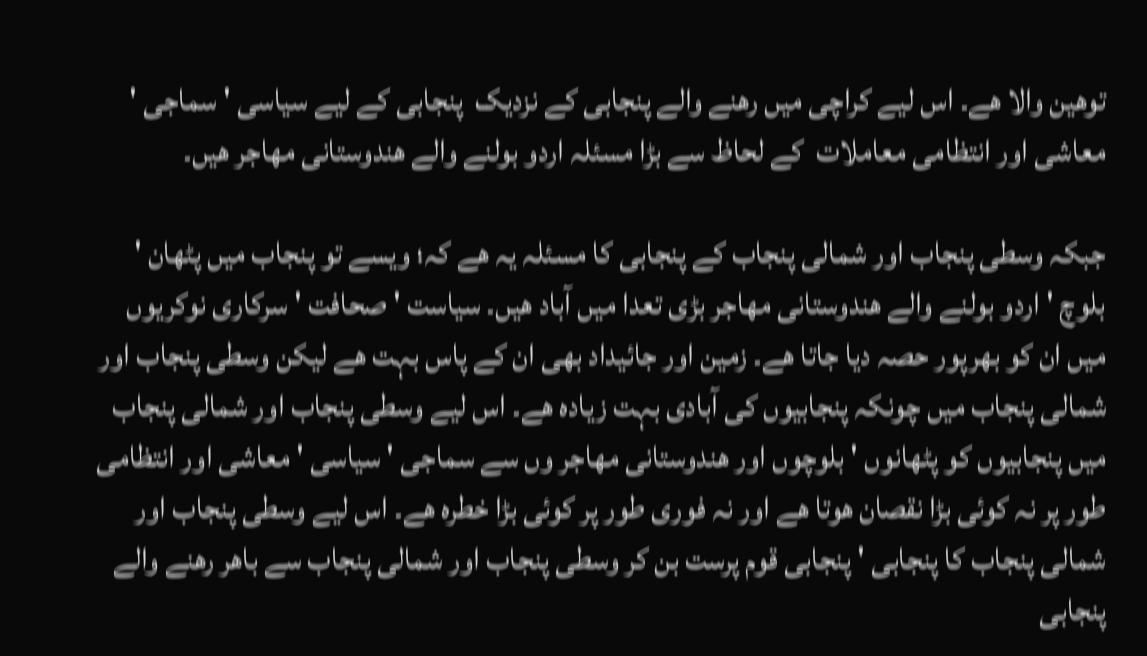توھین والا ھے۔ اس لیے کراچی میں رھنے والے پنجابی کے نزدیک  پنجابی کے لیے سیاسی ' سماجی ' معاشی اور انتظامی معاملات  کے لحاظ سے بڑا مسئلہ اردو بولنے والے ھندوستانی مھاجر ھیں۔

جبکہ وسطی پنجاب اور شمالی پنجاب کے پنجابی کا مسئلہ یہ ھے کہ؛ ویسے تو پنجاب میں پٹھان ' بلوچ ' اردو بولنے والے ھندوستانی مھاجر بڑی تعدا میں آباد ھیں۔ سیاست ' صحافت ' سرکاری نوکریوں میں ان کو بھرپور حصہ دیا جاتا ھے۔ زمین اور جائیداد بھی ان کے پاس بہت ھے لیکن وسطی پنجاب اور شمالی پنجاب میں چونکہ پنجابیوں کی آبادی بہت زیادہ ھے۔ اس لیے وسطی پنجاب اور شمالی پنجاب میں پنجابیوں کو پٹھانوں ' بلوچوں اور ھندوستانی مھاجر وں سے سماجی ' سیاسی ' معاشی اور انتظامی طور پر نہ کوئی بڑا نقصان ھوتا ھے اور نہ فوری طور پر کوئی بڑا خطرہ ھے۔ اس لیے وسطی پنجاب اور شمالی پنجاب کا پنجابی ' پنجابی قوم پرست بن کر وسطی پنجاب اور شمالی پنجاب سے باھر رھنے والے پنجابی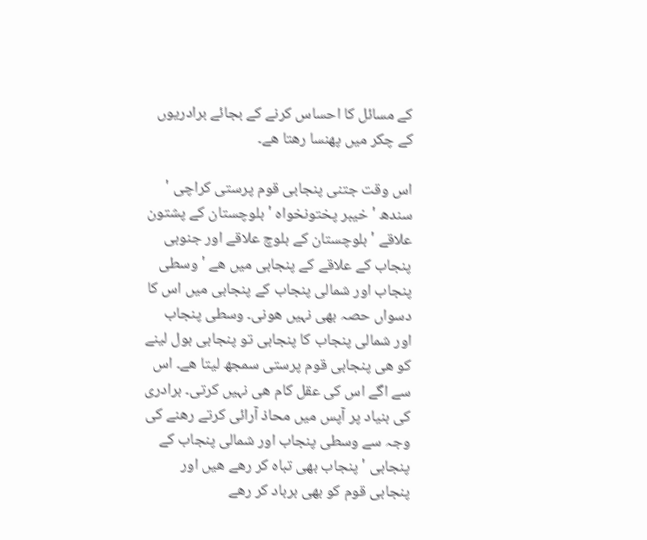کے مسائل کا احساس کرنے کے بجائے برادریوں کے چکر میں پھنسا رھتا ھے۔

اس وقت جتنی پنجابی قوم پرستی کراچی ' سندھ ' خیبر پختونخواہ ' بلوچستان کے پشتون علاقے ' بلوچستان کے بلوچ علاقے اور جنوبی پنجاب کے علاقے کے پنجابی میں ھے ' وسطی پنجاب اور شمالی پنجاب کے پنجابی میں اس کا دسواں حصہ بھی نہیں ھونی۔ وسطی پنجاب اور شمالی پنجاب کا پنجابی تو پنجابی بول لینے کو ھی پنجابی قوم پرستی سمجھ لیتا ھے۔ اس سے اگے اس کی عقل کام ھی نہیں کرتی۔ برادری کی بنیاد پر آپس میں محاذ آرائی کرتے رھنے کی وجہ سے وسطی پنجاب اور شمالی پنجاب کے پنجابی ' پنجاب بھی تباہ کر رھے ھیں اور پنجابی قوم کو بھی برباد کر رھے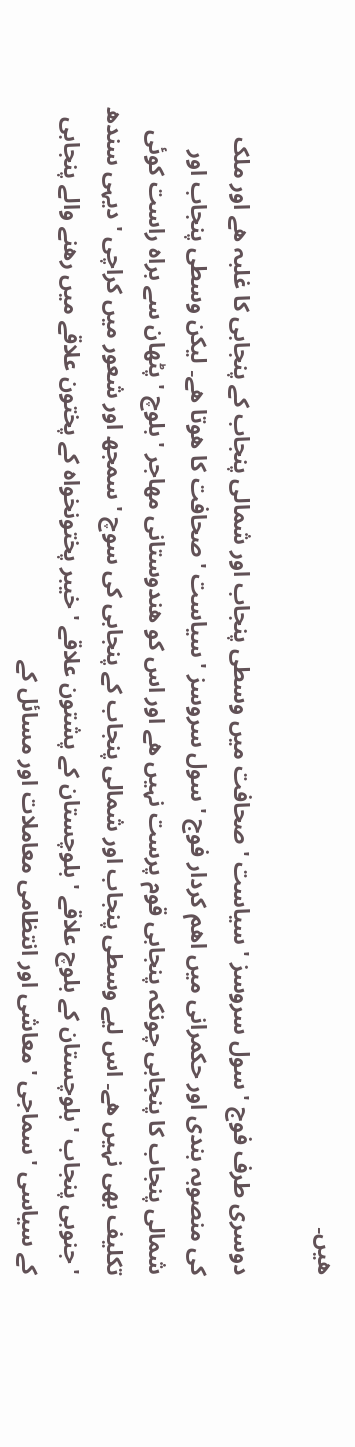ھیں۔

دوسری طرف فوج ' سول سروسز ' سیاست ' صحافت میں وسطی پنجاب اور شمالی پنجاب کے پنجابی کا غلبہ ھے اور ملک کی منصوبہ بندی اور حکمرانی میں اھم کردار فوج ' سول سروسز ' سیاست ' صحافت کا ھوتا ھے۔ لیکن وسطی پنجاب اور شمالی پنجاب کا پنجابی چونکہ پنجابی قوم پرست نہیں ھے اور اس کو ھندوستانی مھاجر ' بلوچ ' پٹھان سے براہ راست کوئی تکلیف بھی نہیں ھے۔ اس لیے وسطی پنجاب اور شمالی پنجاب کے پنجابی کی سوچ ' سمجھ اور شعور میں کراچی ' دیہی سندھ ' جنوبی پنجاب ' بلوچستان کے بلوچ علاقے ' بلوچستان کے پشتون علاقے ' خیبر پختونخواہ کے پختون علاقے میں رھنے والے پنجابی کے سیاسی ' سماجی ' معاشی اور انتظامی معاملات اور مسائل کے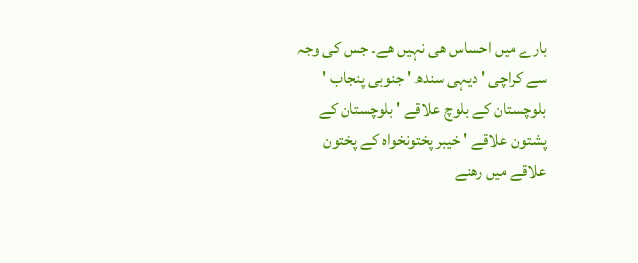بارے میں احساس ھی نہیں ھے۔ جس کی وجہ سے کراچی ' دیہی سندھ ' جنوبی پنجاب ' بلوچستان کے بلوچ علاقے ' بلوچستان کے پشتون علاقے ' خیبر پختونخواہ کے پختون علاقے میں رھنے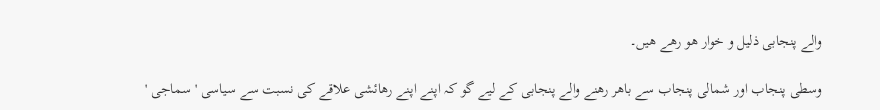والے پنجابی ذلیل و خوار ھو رھے ھیں۔

وسطی پنجاب اور شمالی پنجاب سے باھر رھنے والے پنجابی کے لیے گو کہ اپنے اپنے رھائشی علاقے کی نسبت سے سیاسی ' سماجی '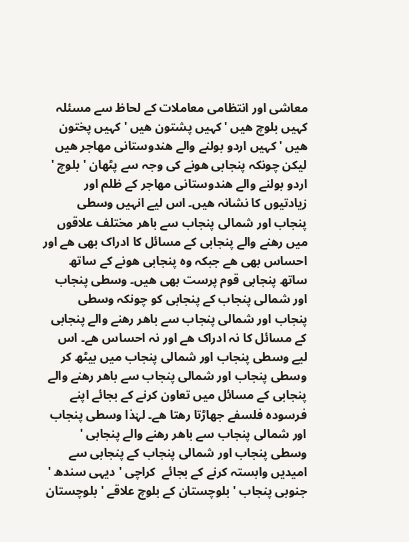معاشی اور انتظامی معاملات کے لحاظ سے مسئلہ کہیں بلوچ ھیں ' کہیں پشتون ھیں ' کہیں پختون ھیں ' کہیں اردو بولنے والے ھندوستانی مھاجر ھیں لیکن چونکہ پنجابی ھونے کی وجہ سے پٹھان ' بلوچ ' اردو بولنے والے ھندوستانی مھاجر کے ظلم اور زیادتیوں کا نشانہ ھیں۔ اس لیے انہیں وسطی پنجاب اور شمالی پنجاب سے باھر مختلف علاقوں میں رھنے والے پنجابی کے مسائل کا ادراک بھی ھے اور احساس بھی ھے جبکہ وہ پنجابی ھونے کے ساتھ ساتھ پنجابی قوم پرست بھی ھیں۔ وسطی پنجاب اور شمالی پنجاب کے پنجابی کو چونکہ وسطی پنجاب اور شمالی پنجاب سے باھر رھنے والے پنجابی کے مسائل کا نہ ادراک ھے اور نہ احساس ھے۔ اس لیے وسطی پنجاب اور شمالی پنجاب میں بیٹھ کر وسطی پنجاب اور شمالی پنجاب سے باھر رھنے والے پنجابی کے مسائل میں تعاون کرنے کے بجائے اپنے فرسودہ فلسفے جھاڑتا رھتا ھے۔ لہٰذا وسطی پنجاب اور شمالی پنجاب سے باھر رھنے والے پنجابی ' وسطی پنجاب اور شمالی پنجاب کے پنجابی سے امیدیں وابستہ کرنے کے بجائے  کراچی ' دیہی سندھ ' جنوبی پنجاب ' بلوچستان کے بلوچ علاقے ' بلوچستان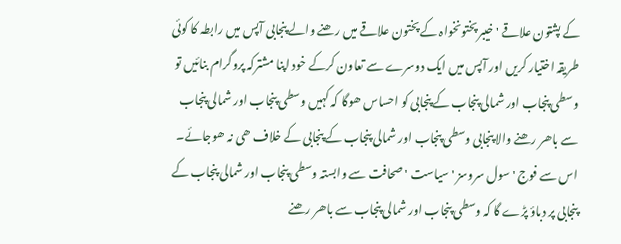کے پشتون علاقے ' خیبر پختونخواہ کے پختون علاقے میں رھنے والے پنجابی آپس میں رابطہ کا کوئی طریقہ اختیار کریں اور آپس میں ایک دوسرے سے تعاون کرکے خود اپنا مشترکہ پروگرام بنائیں تو وسطی پنجاب اور شمالی پنجاب کے پنجابی کو احساس ھوگا کہ کہیں وسطی پنجاب اور شمالی پنجاب سے باھر رھنے والا پنجابی وسطی پنجاب اور شمالی پنجاب کے پنجابی کے خلاف ھی نہ ھوجائے۔ اس سے فوج ' سول سروسز ' سیاست ' صحافت سے وابستہ وسطی پنجاب اور شمالی پنجاب کے پنجابی پر دباؤ پڑے گا کہ وسطی پنجاب اور شمالی پنجاب سے باھر رھنے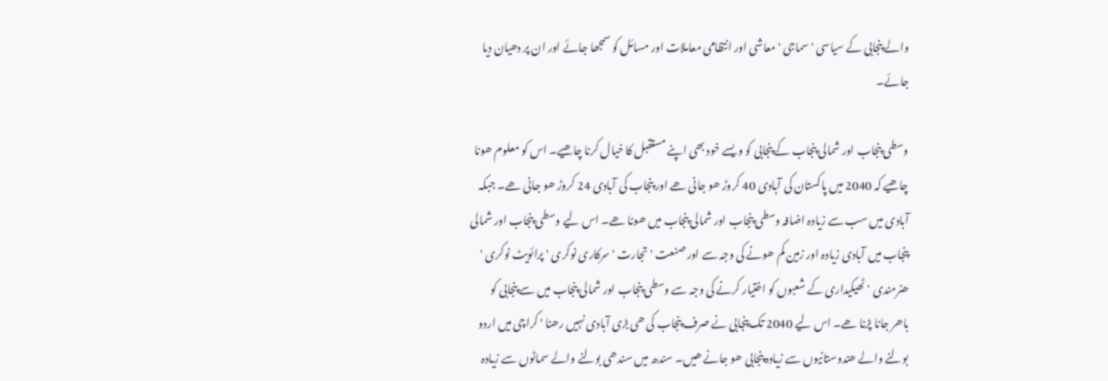والے پنجابی کے سیاسی ' سماجی ' معاشی اور انتظامی معاملات اور مسائل کو سمجھا جائے اور ان پر دھیان دیا جائے۔

وسطی پنجاب اور شمالی پنجاب کے پنجابی کو ویسے خود بھی اپنے مستقبل کا خیال کرنا چاھیے۔ اس کو معلوم ھونا چاھیے کہ 2040 میں پاکستان کی آبادی 40 کروڑ ھو جانی ھے اور پنجاب کی آبادی 24 کروڑ ھو جانی ھے۔ جبکہ آبادی میں سب سے زیادہ اضافہ وسطی پنجاب اور شمالی پنجاب میں ھونا ھے۔ اس لیے وسطی پنجاب اور شمالی پنجاب میں آبادی زیادہ اور زمین کم ھونے کی وجہ سے اور صنعت ' تجارت ' سرکاری نوکری ' پرائویٹ نوکری ' ھنرمندی ' ٹھیکیداری کے شعبوں کو اختیار کرنے کی وجہ سے وسطی پنجاب اور شمالی پنجاب میں سے پنجابی کو باھر جانا پڑنا ھے۔ اس لیے 2040 تک پنجابی نے صرف پنجاب کی ھی بڑی آبادی نہیں رھنا ' کراچی میں اردو بولنے والے ھندوستانیوں سے زیادہ پنجابی ھو جانے ھیں۔ سندھ میں سندھی بولنے والے سماٹوں سے زیادہ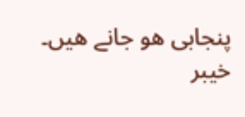پنجابی ھو جانے ھیں۔ خیبر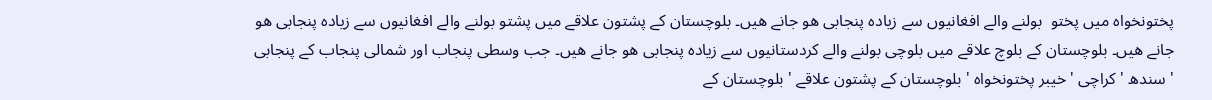پختونخواہ میں پختو  بولنے والے افغانیوں سے زیادہ پنجابی ھو جانے ھیں۔ بلوچستان کے پشتون علاقے میں پشتو بولنے والے افغانیوں سے زیادہ پنجابی ھو جانے ھیں۔ بلوچستان کے بلوچ علاقے میں بلوچی بولنے والے کردستانیوں سے زیادہ پنجابی ھو جانے ھیں۔ جب وسطی پنجاب اور شمالی پنجاب کے پنجابی ' سندھ ' کراچی ' خیبر پختونخواہ ' بلوچستان کے پشتون علاقے ' بلوچستان کے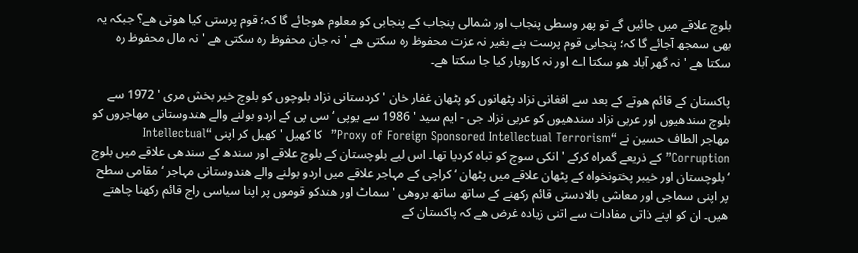بلوچ علاقے میں جائیں گے تو پھر وسطی پنجاب اور شمالی پنجاب کے پنجابی کو معلوم ھوجائے گا کہ؛ قوم پرستی کیا ھوتی ھے؟ جبکہ یہ بھی سمجھ آجائے گا کہ؛ پنجابی قوم پرست بنے بغیر نہ عزت محفوظ رہ سکتی ھے ' نہ جان محفوظ رہ سکتی ھے ' نہ مال محفوظ رہ سکتا ھے ' نہ گھر آباد ھو سکتا اے اور نہ کاروبار کیا جا سکتا ھے۔

پاکستان کے قائم ھوتے کے بعد سے افغانی نزاد پٹھانوں کو پٹھان غفار خان ' کردستانی نزاد بلوچوں کو بلوچ خیر بخش مری ' 1972 سے بلوچ سندھیوں اور عربی نزاد سندھیوں کو عربی نزاد جی - ایم سید ' 1986 سے یوپی ‘ سی پی کے اردو بولنے والے ھندوستانی مھاجروں کو مھاجر الطاف حسین نے “Proxy of Foreign Sponsored Intellectual Terrorism”  کا کھیل ' کھیل کر اپنی “Intellectual Corruption” کے ذریعے گمراہ کرکے ' انکی سوچ کو تباہ کردیا تھا۔ اس لیے بلوچستان کے بلوچ علاقے اور سندھ کے سندھی علاقے میں بلوچ ‘ بلوچستان اور خیبر پختونخواہ کے پٹھان علاقے میں پٹھان ‘ کراچی کے مہاجر علاقے میں اردو بولنے والے ھندوستانی مہاجر ‘ مقامی سطح پر اپنی سماجی اور معاشی بالادستی قائم رکھنے کے ساتھ ساتھ بروھی ' سماٹ اور ھندکو قوموں پر اپنا سیاسی راج قائم رکھنا چاھتے ھیں۔ ان کو اپنے ذاتی مفادات سے اتنی زیادہ غرض ھے کہ پاکستان کے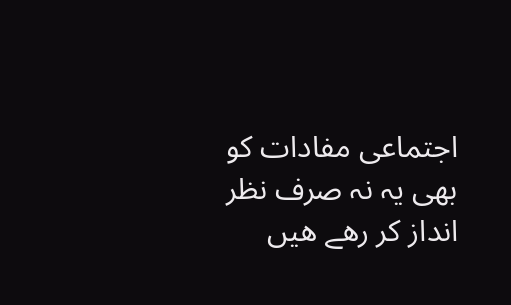اجتماعی مفادات کو بھی یہ نہ صرف نظر انداز کر رھے ھیں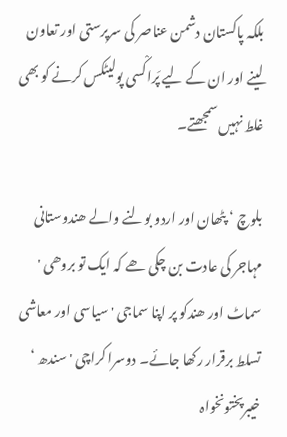بلکہ پاکستان دشمن عناصر کی سرپرستی اور تعاون لینے اور ان کے لیے پَراکْسی پولیٹکس کرنے کو بھی غلط نہیں سمجھتے۔

بلوچ ‘ پٹھان اور اردو بولنے والے ھندوستانی مہاجر کی عادت بن چکی ھے کہ ایک تو بروھی ' سماٹ اور ھندکو پر اپنا سماجی ' سیاسی اور معاشی تسلط برقرار رکھا جائے۔ دوسرا کراچی ' سندھ ‘ خیبرپختونخواہ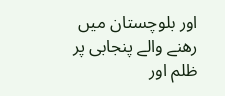اور بلوچستان میں رھنے والے پنجابی پر ظلم اور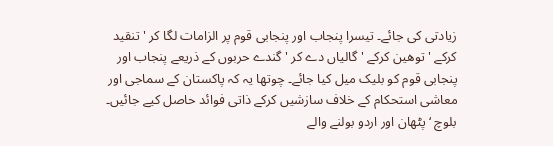زیادتی کی جائے۔ تیسرا پنجاب اور پنجابی قوم پر الزامات لگا کر ' تنقید کرکے ' توھین کرکے ' گالیاں دے کر ' گندے حربوں کے ذریعے پنجاب اور پنجابی قوم کو بلیک میل کیا جائے۔ چوتھا یہ کہ پاکستان کے سماجی اور معاشی استحکام کے خلاف سازشیں کرکے ذاتی فوائد حاصل کیے جائیں۔ بلوچ ‘ پٹھان اور اردو بولنے والے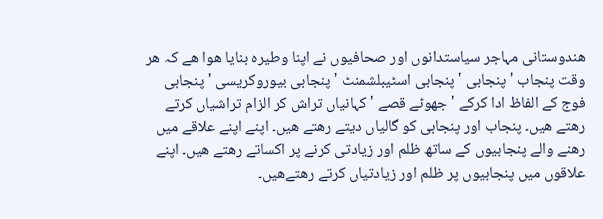ھندوستانی مہاجر سیاستدانوں اور صحافیوں نے اپنا وطیرہ بنایا ھوا ھے کہ ھر وقت پنجاب ' پنجابی ' پنجابی اسٹیبلشمنٹ ' پنجابی بیوروکریسی ' پنجابی فوج کے الفاظ ادا کرکے ' جھوٹے قصے ' کہانیاں تراش کر الزام تراشیاں کرتے رھتے ھیں۔ پنجاب اور پنجابی کو گالیاں دیتے رھتے ھیں۔ اپنے اپنے علاقے میں رھنے والے پنجابیوں کے ساتھ ظلم اور زیادتی کرنے پر اکساتے رھتے ھیں۔ اپنے علاقوں میں پنجابیوں پر ظلم اور زیادتیاں کرتے رھتےھیں۔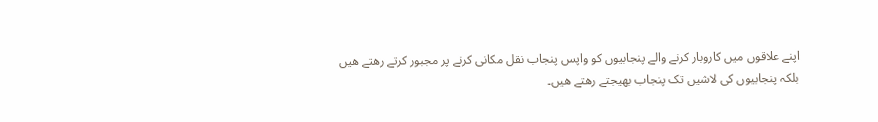اپنے علاقوں میں کاروبار کرنے والے پنجابیوں کو واپس پنجاب نقل مکانی کرنے پر مجبور کرتے رھتے ھیں بلکہ پنجابیوں کی لاشیں تک پنجاب بھیجتے رھتے ھیں۔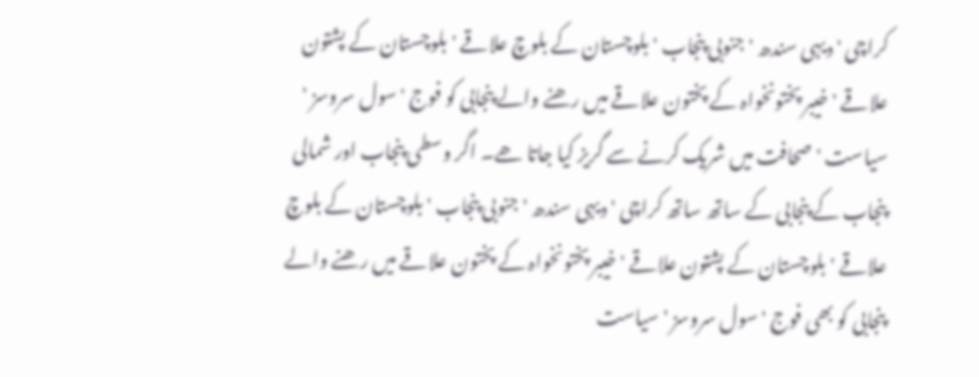کراچی ' دیہی سندھ ' جنوبی پنجاب ' بلوچستان کے بلوچ علاقے ' بلوچستان کے پشتون علاقے ' خیبر پختونخواہ کے پختون علاقے میں رھنے والے پنجابی کو فوج ' سول سروسز ' سیاست ' صحافت میں شریک کرنے سے گریز کیا جاتا ھے۔ اگر وسطی پنجاب اور شمالی پنجاب کے پنجابی کے ساتھ ساتھ کراچی ' دیہی سندھ ' جنوبی پنجاب ' بلوچستان کے بلوچ علاقے ' بلوچستان کے پشتون علاقے ' خیبر پختونخواہ کے پختون علاقے میں رھنے والے پنجابی کو بھی فوج ' سول سروسز ' سیاست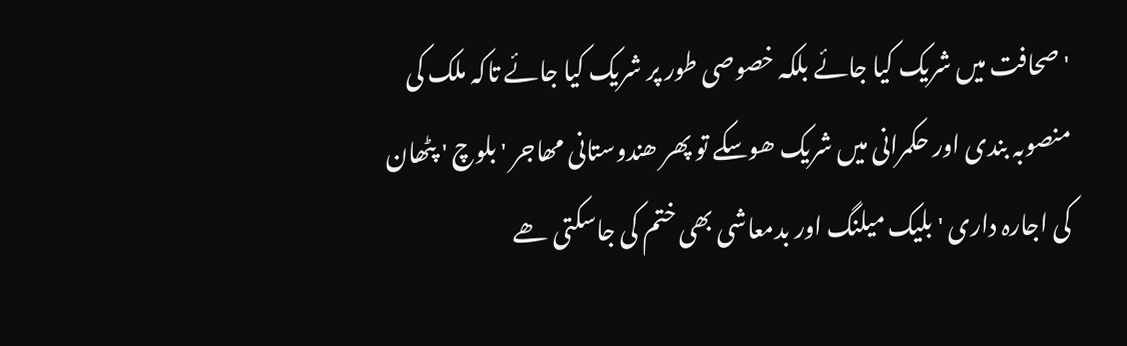' صحافت میں شریک کیا جائے بلکہ خصوصی طور پر شریک کیا جائے تاکہ ملک کی منصوبہ بندی اور حکمرانی میں شریک ھوسکے تو پھر ھندوستانی مھاجر ' بلوچ ' پٹھان کی اجارہ داری ' بلیک میلنگ اور بدمعاشی بھی ختم کی جاسکتی ھے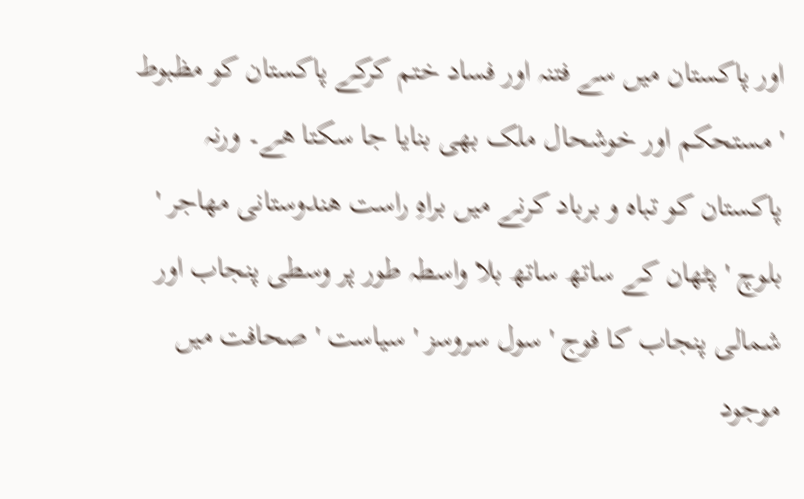اور پاکستان میں سے فتنہ اور فساد ختم کرکے پاکستان کو مظبوط ' مستحکم اور خوشحال ملک بھی بنایا جا سکتا ھے۔ ورنہ پاکستان کو تباہ و برباد کرنے میں براہِ راست ھندوستانی مھاجر ' بلوچ ' پٹھان کے ساتھ ساتھ بلا واسطہ طور پر وسطی پنجاب اور شمالی پنجاب کا فوج ' سول سروسز ' سیاست ' صحافت میں موجود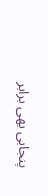پنجابی بھی برابر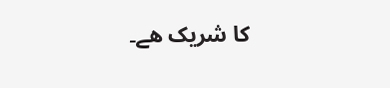کا شریک ھے۔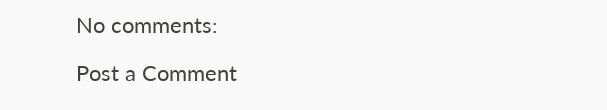No comments:

Post a Comment